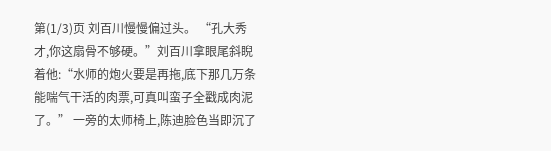第(1/3)页 刘百川慢慢偏过头。 “孔大秀才,你这扇骨不够硬。”刘百川拿眼尾斜睨着他:“水师的炮火要是再拖,底下那几万条能喘气干活的肉票,可真叫蛮子全戳成肉泥了。” 一旁的太师椅上,陈迪脸色当即沉了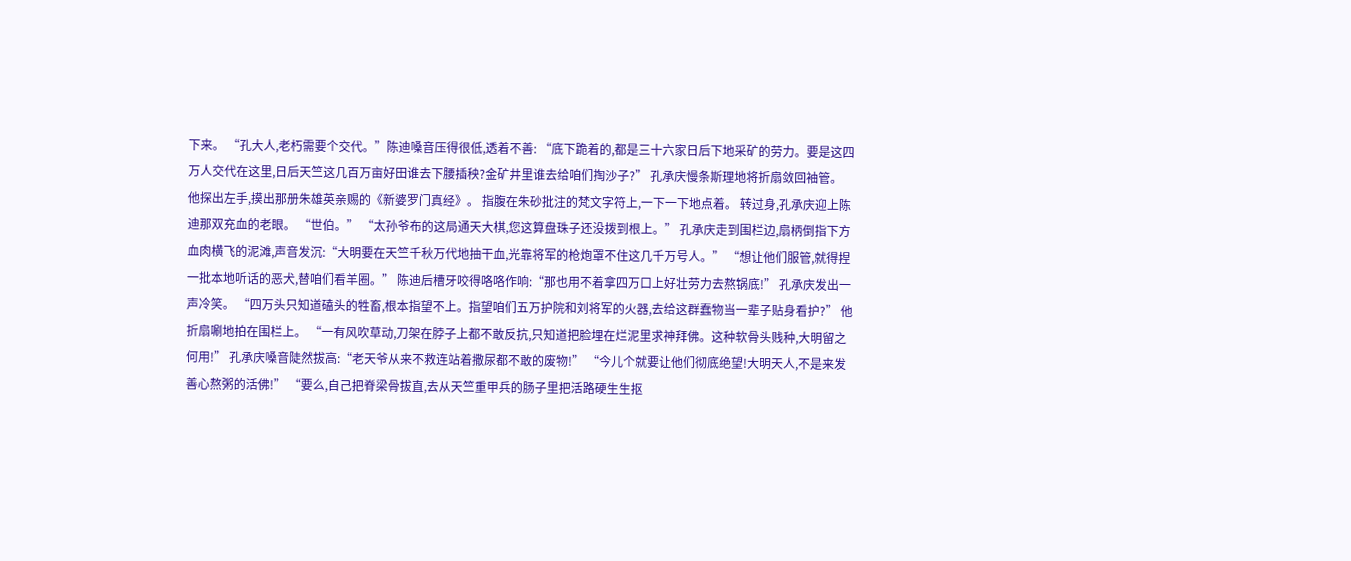下来。 “孔大人,老朽需要个交代。”陈迪嗓音压得很低,透着不善: “底下跪着的,都是三十六家日后下地采矿的劳力。要是这四万人交代在这里,日后天竺这几百万亩好田谁去下腰插秧?金矿井里谁去给咱们掏沙子?” 孔承庆慢条斯理地将折扇敛回袖管。 他探出左手,摸出那册朱雄英亲赐的《新婆罗门真经》。 指腹在朱砂批注的梵文字符上,一下一下地点着。 转过身,孔承庆迎上陈迪那双充血的老眼。 “世伯。” “太孙爷布的这局通天大棋,您这算盘珠子还没拨到根上。” 孔承庆走到围栏边,扇柄倒指下方血肉横飞的泥滩,声音发沉:“大明要在天竺千秋万代地抽干血,光靠将军的枪炮罩不住这几千万号人。” “想让他们服管,就得捏一批本地听话的恶犬,替咱们看羊圈。” 陈迪后槽牙咬得咯咯作响:“那也用不着拿四万口上好壮劳力去熬锅底!” 孔承庆发出一声冷笑。 “四万头只知道磕头的牲畜,根本指望不上。指望咱们五万护院和刘将军的火器,去给这群蠢物当一辈子贴身看护?” 他折扇唰地拍在围栏上。 “一有风吹草动,刀架在脖子上都不敢反抗,只知道把脸埋在烂泥里求神拜佛。这种软骨头贱种,大明留之何用!” 孔承庆嗓音陡然拔高:“老天爷从来不救连站着撒尿都不敢的废物!” “今儿个就要让他们彻底绝望!大明天人,不是来发善心熬粥的活佛!” “要么,自己把脊梁骨拔直,去从天竺重甲兵的肠子里把活路硬生生抠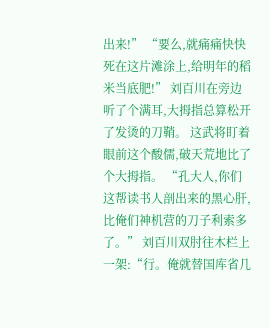出来!” “要么,就痛痛快快死在这片滩涂上,给明年的稻米当底肥!” 刘百川在旁边听了个满耳,大拇指总算松开了发烫的刀鞘。 这武将盯着眼前这个酸儒,破天荒地比了个大拇指。 “孔大人,你们这帮读书人剖出来的黑心肝,比俺们神机营的刀子利索多了。” 刘百川双肘往木栏上一架:“行。俺就替国库省几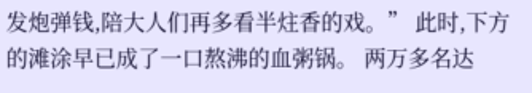发炮弹钱,陪大人们再多看半炷香的戏。” 此时,下方的滩涂早已成了一口熬沸的血粥锅。 两万多名达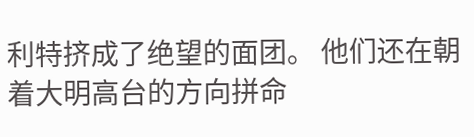利特挤成了绝望的面团。 他们还在朝着大明高台的方向拼命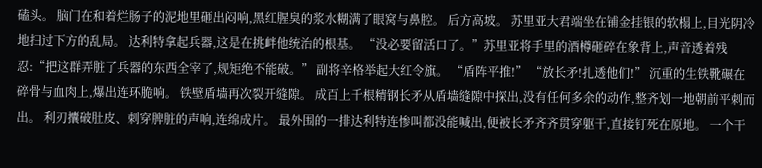磕头。 脑门在和着烂肠子的泥地里砸出闷响,黑红腥臭的浆水糊满了眼窝与鼻腔。 后方高坡。 苏里亚大君端坐在铺金挂银的软榻上,目光阴冷地扫过下方的乱局。 达利特拿起兵器,这是在挑衅他统治的根基。 “没必要留活口了。”苏里亚将手里的酒樽砸碎在象背上,声音透着残忍:“把这群弄脏了兵器的东西全宰了,规矩绝不能破。” 副将辛格举起大红令旗。 “盾阵平推!” “放长矛!扎透他们!” 沉重的生铁靴碾在碎骨与血肉上,爆出连环脆响。 铁壁盾墙再次裂开缝隙。 成百上千根精钢长矛从盾墙缝隙中探出,没有任何多余的动作,整齐划一地朝前平刺而出。 利刃攮破肚皮、刺穿脾脏的声响,连绵成片。 最外围的一排达利特连惨叫都没能喊出,便被长矛齐齐贯穿躯干,直接钉死在原地。 一个干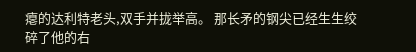瘪的达利特老头,双手并拢举高。 那长矛的钢尖已经生生绞碎了他的右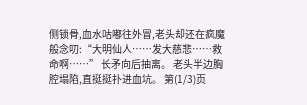侧锁骨,血水咕嘟往外冒,老头却还在疯魔般念叨:“大明仙人……发大慈悲……救命啊……” 长矛向后抽离。 老头半边胸腔塌陷,直挺挺扑进血坑。 第(1/3)页